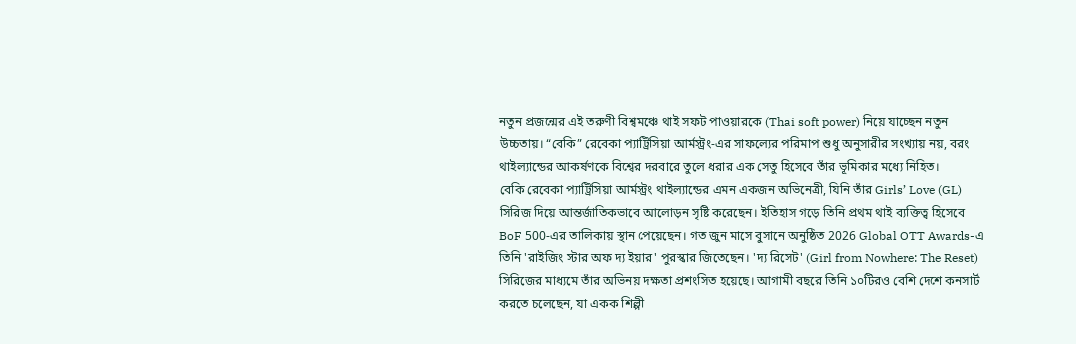নতুন প্রজন্মের এই তরুণী বিশ্বমঞ্চে থাই সফট পাওয়ারকে (Thai soft power) নিয়ে যাচ্ছেন নতুন উচ্চতায়। “বেকি” রেবেকা প্যাট্রিসিয়া আর্মস্ট্রং-এর সাফল্যের পরিমাপ শুধু অনুসারীর সংখ্যায় নয়, বরং থাইল্যান্ডের আকর্ষণকে বিশ্বের দরবারে তুলে ধরার এক সেতু হিসেবে তাঁর ভূমিকার মধ্যে নিহিত।
বেকি রেবেকা প্যাট্রিসিয়া আর্মস্ট্রং থাইল্যান্ডের এমন একজন অভিনেত্রী, যিনি তাঁর Girls’ Love (GL) সিরিজ দিয়ে আন্তর্জাতিকভাবে আলোড়ন সৃষ্টি করেছেন। ইতিহাস গড়ে তিনি প্রথম থাই ব্যক্তিত্ব হিসেবে BoF 500-এর তালিকায় স্থান পেয়েছেন। গত জুন মাসে বুসানে অনুষ্ঠিত 2026 Global OTT Awards-এ তিনি 'রাইজিং স্টার অফ দ্য ইয়ার' পুরস্কার জিতেছেন। 'দ্য রিসেট' (Girl from Nowhere: The Reset) সিরিজের মাধ্যমে তাঁর অভিনয় দক্ষতা প্রশংসিত হয়েছে। আগামী বছরে তিনি ১০টিরও বেশি দেশে কনসার্ট করতে চলেছেন, যা একক শিল্পী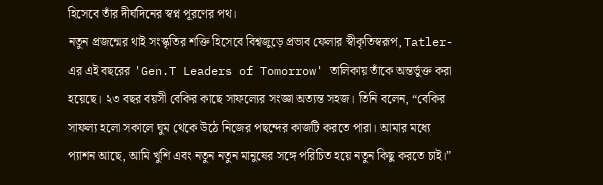হিসেবে তাঁর দীর্ঘদিনের স্বপ্ন পূরণের পথ।
নতুন প্রজন্মের থাই সংস্কৃতির শক্তি হিসেবে বিশ্বজুড়ে প্রভাব ফেলার স্বীকৃতিস্বরূপ, Tatler-এর এই বছরের 'Gen.T Leaders of Tomorrow' তালিকায় তাঁকে অন্তর্ভুক্ত করা হয়েছে। ২৩ বছর বয়সী বেকির কাছে সাফল্যের সংজ্ঞা অত্যন্ত সহজ। তিনি বলেন, “বেকির সাফল্য হলো সকালে ঘুম থেকে উঠে নিজের পছন্দের কাজটি করতে পারা। আমার মধ্যে প্যাশন আছে, আমি খুশি এবং নতুন নতুন মানুষের সঙ্গে পরিচিত হয়ে নতুন কিছু করতে চাই।”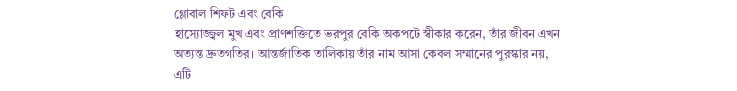গ্লোবাল শিফট এবং বেকি
হাস্যোজ্জ্বল মুখ এবং প্রাণশক্তিতে ভরপুর বেকি অকপটে স্বীকার করেন, তাঁর জীবন এখন অত্যন্ত দ্রুতগতির। আন্তর্জাতিক তালিকায় তাঁর নাম আসা কেবল সম্মানের পুরস্কার নয়, এটি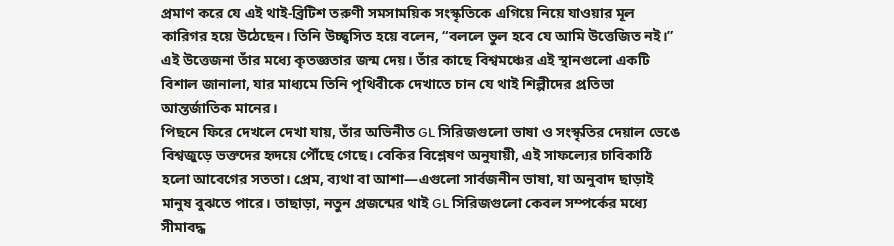প্রমাণ করে যে এই থাই-ব্রিটিশ তরুণী সমসাময়িক সংস্কৃতিকে এগিয়ে নিয়ে যাওয়ার মূল কারিগর হয়ে উঠেছেন। তিনি উচ্ছ্বসিত হয়ে বলেন, “বললে ভুল হবে যে আমি উত্তেজিত নই।” এই উত্তেজনা তাঁর মধ্যে কৃতজ্ঞতার জন্ম দেয়। তাঁর কাছে বিশ্বমঞ্চের এই স্থানগুলো একটি বিশাল জানালা, যার মাধ্যমে তিনি পৃথিবীকে দেখাতে চান যে থাই শিল্পীদের প্রতিভা আন্তর্জাতিক মানের।
পিছনে ফিরে দেখলে দেখা যায়, তাঁর অভিনীত GL সিরিজগুলো ভাষা ও সংস্কৃতির দেয়াল ভেঙে বিশ্বজুড়ে ভক্তদের হৃদয়ে পৌঁছে গেছে। বেকির বিশ্লেষণ অনুযায়ী, এই সাফল্যের চাবিকাঠি হলো আবেগের সততা। প্রেম, ব্যথা বা আশা—এগুলো সার্বজনীন ভাষা, যা অনুবাদ ছাড়াই মানুষ বুঝতে পারে। তাছাড়া, নতুন প্রজন্মের থাই GL সিরিজগুলো কেবল সম্পর্কের মধ্যে সীমাবদ্ধ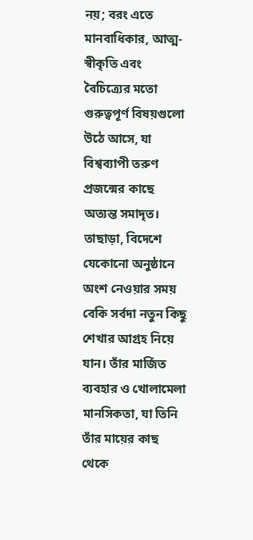নয়; বরং এতে মানবাধিকার, আত্ম-স্বীকৃতি এবং বৈচিত্র্যের মতো গুরুত্বপূর্ণ বিষয়গুলো উঠে আসে, যা বিশ্বব্যাপী তরুণ প্রজন্মের কাছে অত্যন্ত সমাদৃত।
তাছাড়া, বিদেশে যেকোনো অনুষ্ঠানে অংশ নেওয়ার সময় বেকি সর্বদা নতুন কিছু শেখার আগ্রহ নিয়ে যান। তাঁর মার্জিত ব্যবহার ও খোলামেলা মানসিকতা, যা তিনি তাঁর মায়ের কাছ থেকে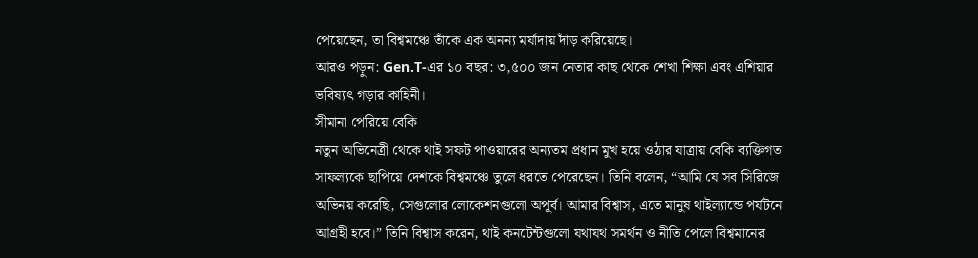পেয়েছেন, তা বিশ্বমঞ্চে তাঁকে এক অনন্য মর্যাদায় দাঁড় করিয়েছে।
আরও পড়ুন: Gen.T-এর ১০ বছর: ৩,৫০০ জন নেতার কাছ থেকে শেখা শিক্ষা এবং এশিয়ার ভবিষ্যৎ গড়ার কাহিনী।
সীমানা পেরিয়ে বেকি
নতুন অভিনেত্রী থেকে থাই সফট পাওয়ারের অন্যতম প্রধান মুখ হয়ে ওঠার যাত্রায় বেকি ব্যক্তিগত সাফল্যকে ছাপিয়ে দেশকে বিশ্বমঞ্চে তুলে ধরতে পেরেছেন। তিনি বলেন, “আমি যে সব সিরিজে অভিনয় করেছি, সেগুলোর লোকেশনগুলো অপূর্ব। আমার বিশ্বাস, এতে মানুষ থাইল্যান্ডে পর্যটনে আগ্রহী হবে।” তিনি বিশ্বাস করেন, থাই কনটেন্টগুলো যথাযথ সমর্থন ও নীতি পেলে বিশ্বমানের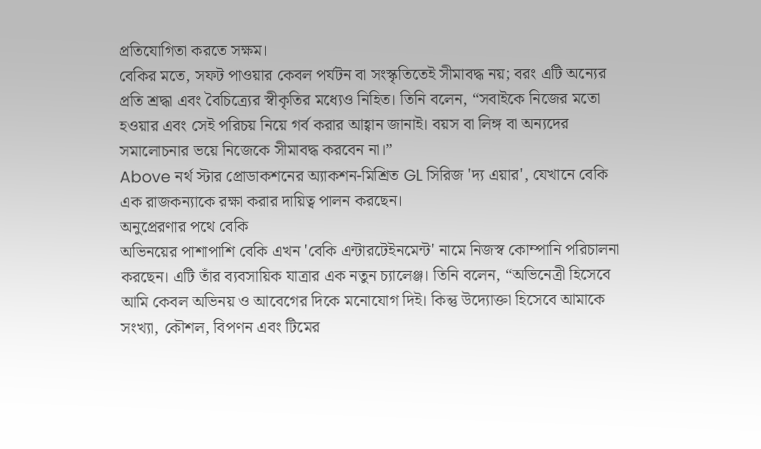প্রতিযোগিতা করতে সক্ষম।
বেকির মতে, সফট পাওয়ার কেবল পর্যটন বা সংস্কৃতিতেই সীমাবদ্ধ নয়; বরং এটি অন্যের প্রতি শ্রদ্ধা এবং বৈচিত্র্যের স্বীকৃতির মধ্যেও নিহিত। তিনি বলেন, “সবাইকে নিজের মতো হওয়ার এবং সেই পরিচয় নিয়ে গর্ব করার আহ্বান জানাই। বয়স বা লিঙ্গ বা অন্যদের সমালোচনার ভয়ে নিজেকে সীমাবদ্ধ করবেন না।”
Above নর্থ স্টার প্রোডাকশনের অ্যাকশন-মিশ্রিত GL সিরিজ 'দ্য এয়ার', যেখানে বেকি এক রাজকন্যাকে রক্ষা করার দায়িত্ব পালন করছেন।
অনুপ্রেরণার পথে বেকি
অভিনয়ের পাশাপাশি বেকি এখন 'বেকি এন্টারটেইনমেন্ট' নামে নিজস্ব কোম্পানি পরিচালনা করছেন। এটি তাঁর ব্যবসায়িক যাত্রার এক নতুন চ্যালেঞ্জ। তিনি বলেন, “অভিনেত্রী হিসেবে আমি কেবল অভিনয় ও আবেগের দিকে মনোযোগ দিই। কিন্তু উদ্যোক্তা হিসেবে আমাকে সংখ্যা, কৌশল, বিপণন এবং টিমের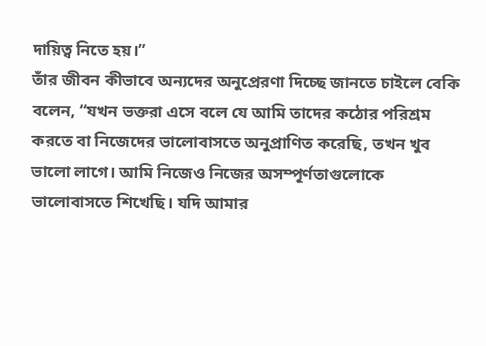দায়িত্ব নিতে হয়।”
তাঁর জীবন কীভাবে অন্যদের অনুপ্রেরণা দিচ্ছে জানতে চাইলে বেকি বলেন, “যখন ভক্তরা এসে বলে যে আমি তাদের কঠোর পরিশ্রম করতে বা নিজেদের ভালোবাসতে অনুপ্রাণিত করেছি, তখন খুব ভালো লাগে। আমি নিজেও নিজের অসম্পূর্ণতাগুলোকে ভালোবাসতে শিখেছি। যদি আমার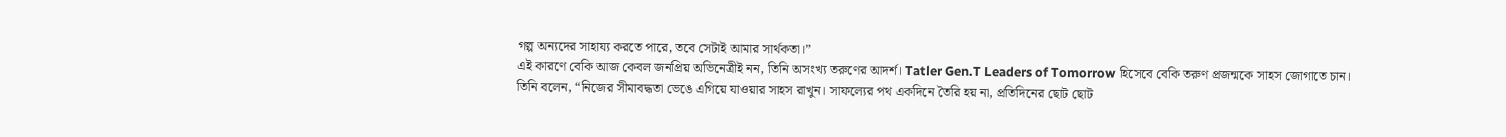গল্প অন্যদের সাহায্য করতে পারে, তবে সেটাই আমার সার্থকতা।”
এই কারণে বেকি আজ কেবল জনপ্রিয় অভিনেত্রীই নন, তিনি অসংখ্য তরুণের আদর্শ। Tatler Gen.T Leaders of Tomorrow হিসেবে বেকি তরুণ প্রজন্মকে সাহস জোগাতে চান। তিনি বলেন, “নিজের সীমাবদ্ধতা ভেঙে এগিয়ে যাওয়ার সাহস রাখুন। সাফল্যের পথ একদিনে তৈরি হয় না, প্রতিদিনের ছোট ছোট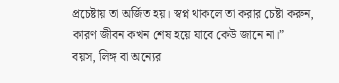প্রচেষ্টায় তা অর্জিত হয়। স্বপ্ন থাকলে তা করার চেষ্টা করুন, কারণ জীবন কখন শেষ হয়ে যাবে কেউ জানে না।”
বয়স, লিঙ্গ বা অন্যের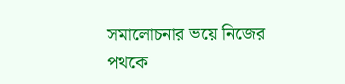সমালোচনার ভয়ে নিজের পথকে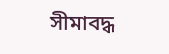সীমাবদ্ধ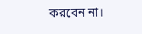করবেন না।